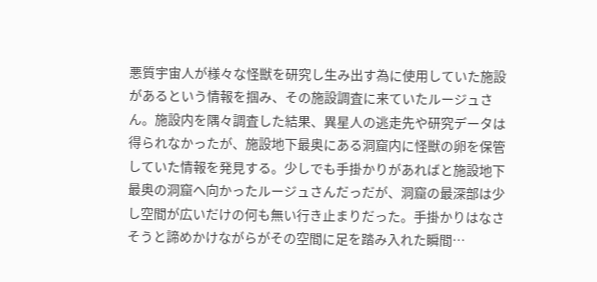悪質宇宙人が様々な怪獣を研究し生み出す為に使用していた施設があるという情報を掴み、その施設調査に来ていたルージュさん。施設内を隅々調査した結果、異星人の逃走先や研究データは得られなかったが、施設地下最奥にある洞窟内に怪獣の卵を保管していた情報を発見する。少しでも手掛かりがあればと施設地下最奥の洞窟へ向かったルージュさんだっだが、洞窟の最深部は少し空間が広いだけの何も無い行き止まりだった。手掛かりはなさそうと諦めかけながらがその空間に足を踏み入れた瞬間…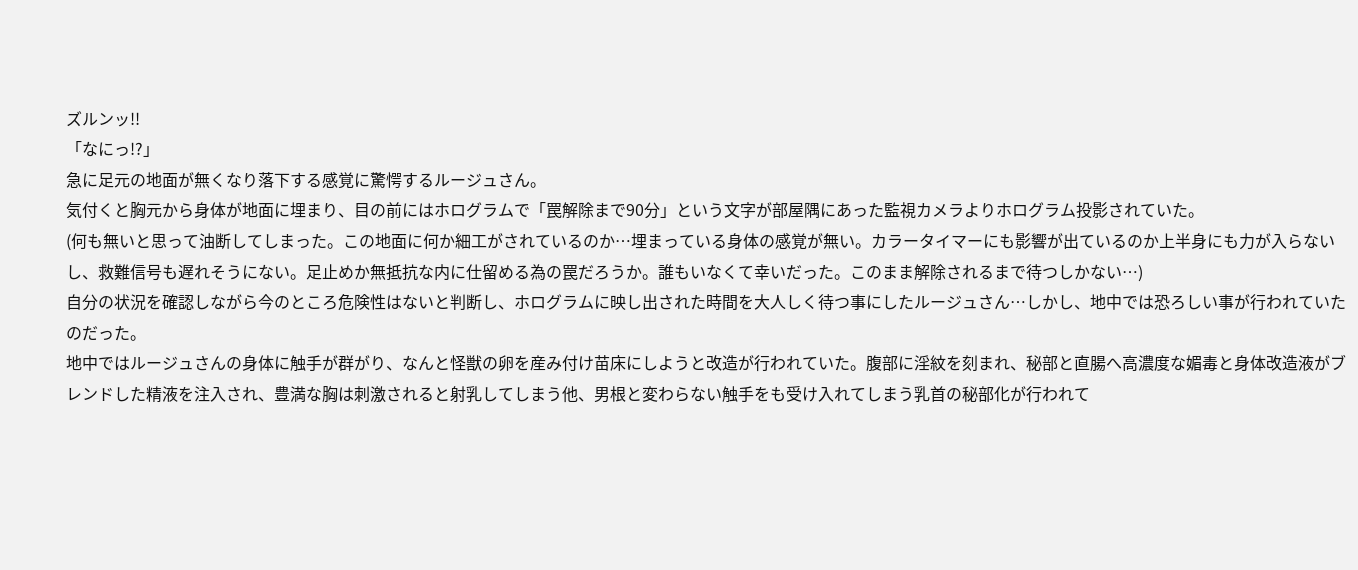ズルンッ!!
「なにっ!?」
急に足元の地面が無くなり落下する感覚に驚愕するルージュさん。
気付くと胸元から身体が地面に埋まり、目の前にはホログラムで「罠解除まで90分」という文字が部屋隅にあった監視カメラよりホログラム投影されていた。
(何も無いと思って油断してしまった。この地面に何か細工がされているのか…埋まっている身体の感覚が無い。カラータイマーにも影響が出ているのか上半身にも力が入らないし、救難信号も遅れそうにない。足止めか無抵抗な内に仕留める為の罠だろうか。誰もいなくて幸いだった。このまま解除されるまで待つしかない…)
自分の状況を確認しながら今のところ危険性はないと判断し、ホログラムに映し出された時間を大人しく待つ事にしたルージュさん…しかし、地中では恐ろしい事が行われていたのだった。
地中ではルージュさんの身体に触手が群がり、なんと怪獣の卵を産み付け苗床にしようと改造が行われていた。腹部に淫紋を刻まれ、秘部と直腸へ高濃度な媚毒と身体改造液がブレンドした精液を注入され、豊満な胸は刺激されると射乳してしまう他、男根と変わらない触手をも受け入れてしまう乳首の秘部化が行われて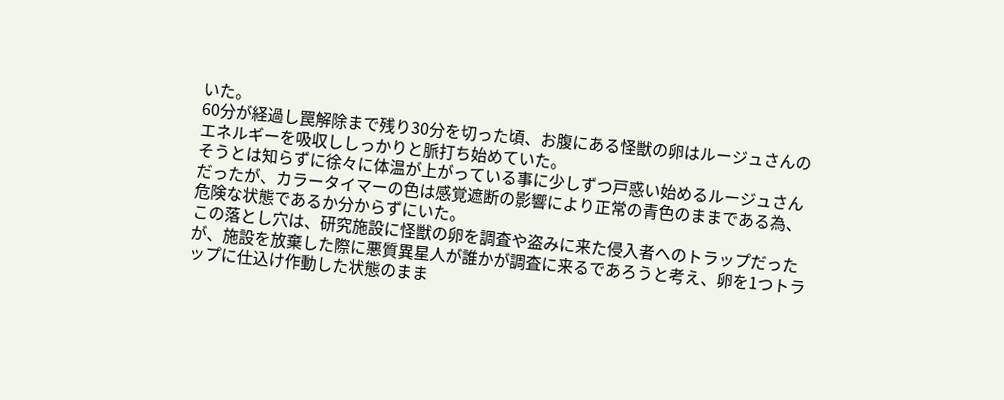いた。
60分が経過し罠解除まで残り30分を切った頃、お腹にある怪獣の卵はルージュさんのエネルギーを吸収ししっかりと脈打ち始めていた。
そうとは知らずに徐々に体温が上がっている事に少しずつ戸惑い始めるルージュさんだったが、カラータイマーの色は感覚遮断の影響により正常の青色のままである為、危険な状態であるか分からずにいた。
この落とし穴は、研究施設に怪獣の卵を調査や盗みに来た侵入者へのトラップだったが、施設を放棄した際に悪質異星人が誰かが調査に来るであろうと考え、卵を1つトラップに仕込け作動した状態のまま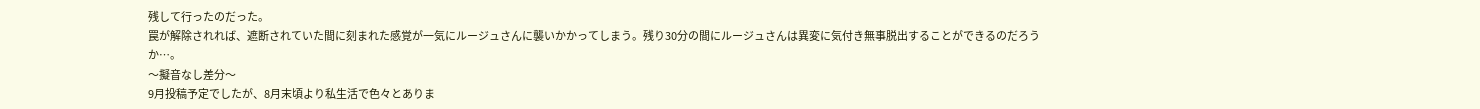残して行ったのだった。
罠が解除されれば、遮断されていた間に刻まれた感覚が一気にルージュさんに襲いかかってしまう。残り30分の間にルージュさんは異変に気付き無事脱出することができるのだろうか…。
〜擬音なし差分〜
9月投稿予定でしたが、8月末頃より私生活で色々とありま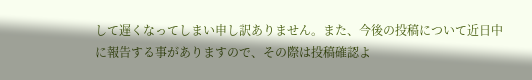して遅くなってしまい申し訳ありません。また、今後の投稿について近日中に報告する事がありますので、その際は投稿確認よ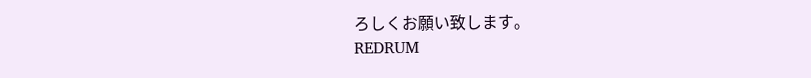ろしくお願い致します。
REDRUM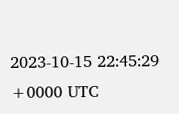2023-10-15 22:45:29 +0000 UTC